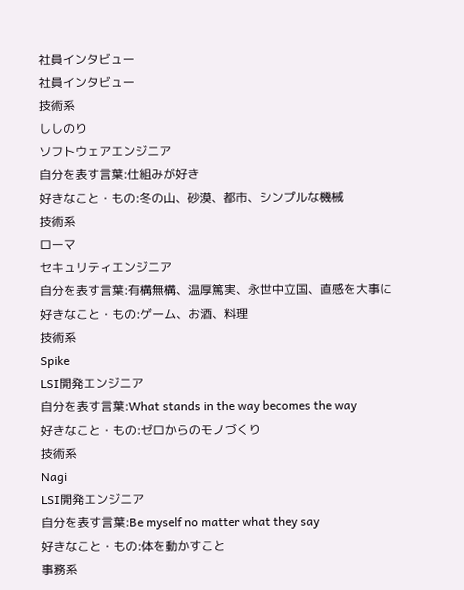社員インタビュー
社員インタビュー
技術系
ししのり
ソフトウェアエンジニア
自分を表す言葉:仕組みが好き
好きなこと・もの:冬の山、砂漠、都市、シンプルな機械
技術系
ローマ
セキュリティエンジニア
自分を表す言葉:有構無構、温厚篤実、永世中立国、直感を大事に
好きなこと・もの:ゲーム、お酒、料理
技術系
Spike
LSI開発エンジニア
自分を表す言葉:What stands in the way becomes the way
好きなこと・もの:ゼロからのモノづくり
技術系
Nagi
LSI開発エンジニア
自分を表す言葉:Be myself no matter what they say
好きなこと・もの:体を動かすこと
事務系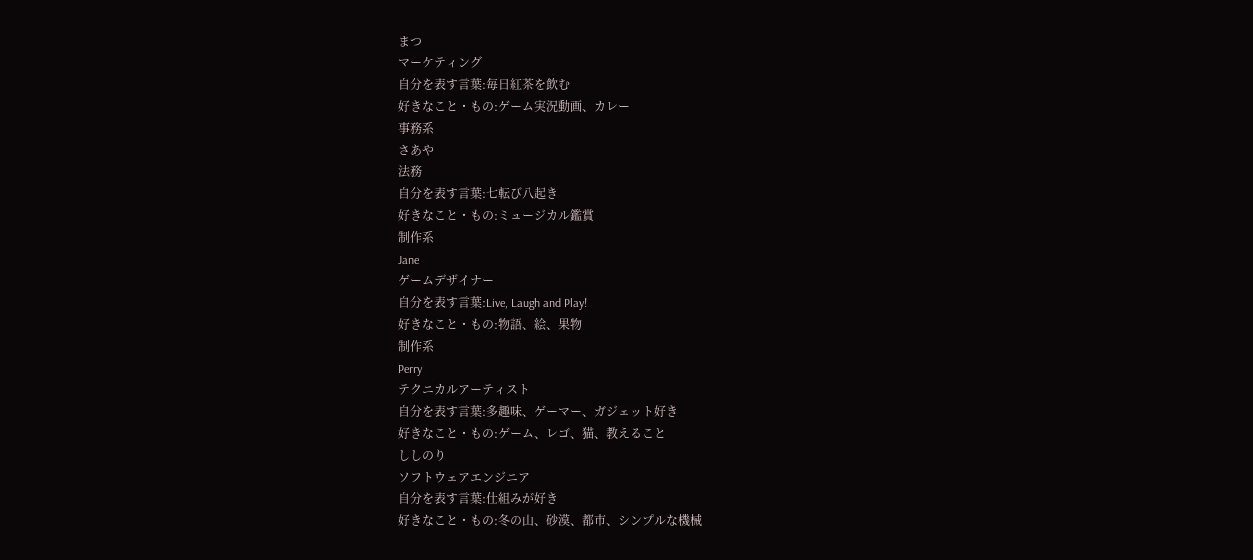まつ
マーケティング
自分を表す言葉:毎日紅茶を飲む
好きなこと・もの:ゲーム実況動画、カレー
事務系
さあや
法務
自分を表す言葉:七転び八起き
好きなこと・もの:ミュージカル鑑賞
制作系
Jane
ゲームデザイナー
自分を表す言葉:Live, Laugh and Play!
好きなこと・もの:物語、絵、果物
制作系
Perry
テクニカルアーティスト
自分を表す言葉:多趣味、ゲーマー、ガジェット好き
好きなこと・もの:ゲーム、レゴ、猫、教えること
ししのり
ソフトウェアエンジニア
自分を表す言葉:仕組みが好き
好きなこと・もの:冬の山、砂漠、都市、シンプルな機械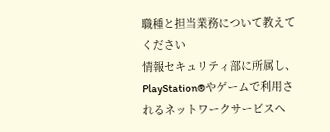職種と担当業務について教えてください
情報セキュリティ部に所属し、PlayStation®やゲームで利用されるネットワークサービスへ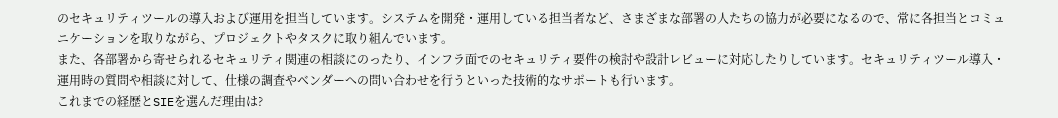のセキュリティツールの導入および運用を担当しています。システムを開発・運用している担当者など、さまざまな部署の人たちの協力が必要になるので、常に各担当とコミュニケーションを取りながら、プロジェクトやタスクに取り組んでいます。
また、各部署から寄せられるセキュリティ関連の相談にのったり、インフラ面でのセキュリティ要件の検討や設計レビューに対応したりしています。セキュリティツール導入・運用時の質問や相談に対して、仕様の調査やベンダーへの問い合わせを行うといった技術的なサポートも行います。
これまでの経歴とSIEを選んだ理由は?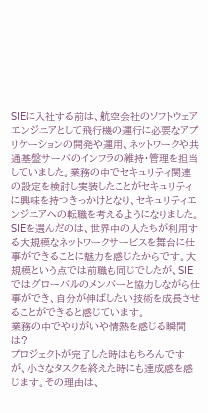SIEに入社する前は、航空会社のソフトウェアエンジニアとして飛行機の運行に必要なアプリケーションの開発や運用、ネットワークや共通基盤サーバのインフラの維持・管理を担当していました。業務の中でセキュリティ関連の設定を検討し実装したことがセキュリティに興味を持つきっかけとなり、セキュリティエンジニアへの転職を考えるようになりました。
SIEを選んだのは、世界中の人たちが利用する大規模なネットワークサービスを舞台に仕事ができることに魅力を感じたからです。大規模という点では前職も同じでしたが、SIEではグローバルのメンバーと協力しながら仕事ができ、自分が伸ばしたい技術を成長させることができると感じています。
業務の中でやりがいや情熱を感じる瞬間は?
プロジェクトが完了した時はもちろんですが、小さなタスクを終えた時にも達成感を感じます。その理由は、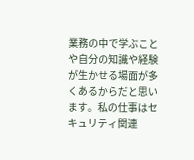業務の中で学ぶことや自分の知識や経験が生かせる場面が多くあるからだと思います。私の仕事はセキュリティ関連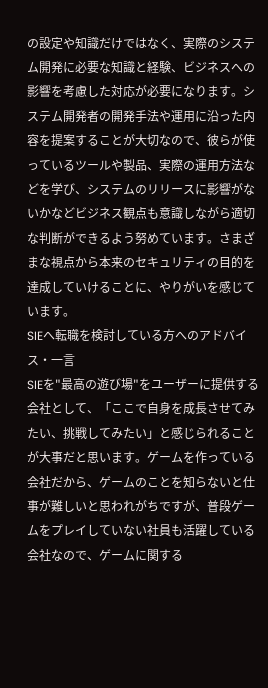の設定や知識だけではなく、実際のシステム開発に必要な知識と経験、ビジネスへの影響を考慮した対応が必要になります。システム開発者の開発手法や運用に沿った内容を提案することが大切なので、彼らが使っているツールや製品、実際の運用方法などを学び、システムのリリースに影響がないかなどビジネス観点も意識しながら適切な判断ができるよう努めています。さまざまな視点から本来のセキュリティの目的を達成していけることに、やりがいを感じています。
SIEへ転職を検討している方へのアドバイス・一言
SIEを"最高の遊び場"をユーザーに提供する会社として、「ここで自身を成長させてみたい、挑戦してみたい」と感じられることが大事だと思います。ゲームを作っている会社だから、ゲームのことを知らないと仕事が難しいと思われがちですが、普段ゲームをプレイしていない社員も活躍している会社なので、ゲームに関する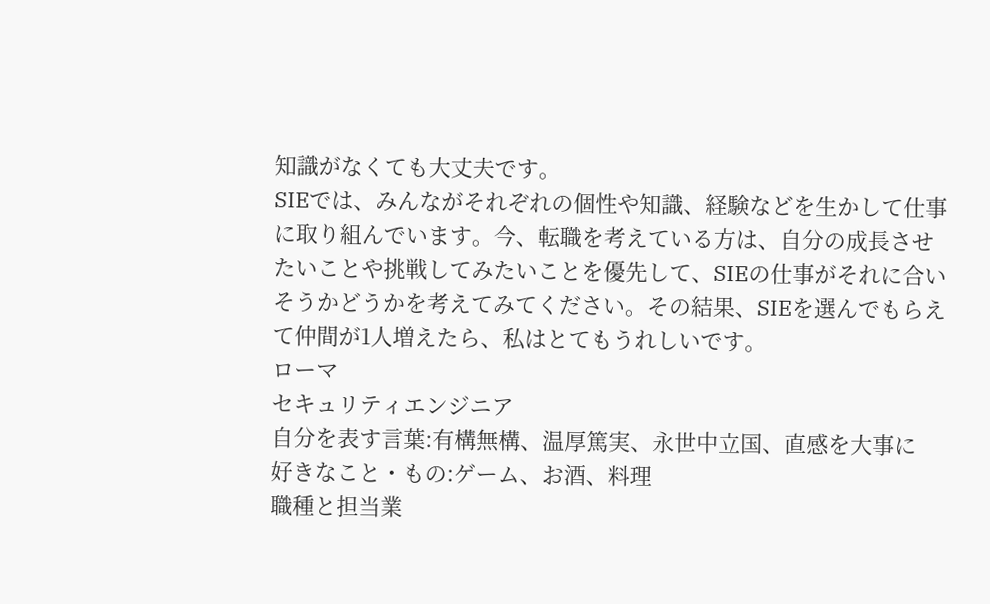知識がなくても大丈夫です。
SIEでは、みんながそれぞれの個性や知識、経験などを生かして仕事に取り組んでいます。今、転職を考えている方は、自分の成長させたいことや挑戦してみたいことを優先して、SIEの仕事がそれに合いそうかどうかを考えてみてください。その結果、SIEを選んでもらえて仲間が1人増えたら、私はとてもうれしいです。
ローマ
セキュリティエンジニア
自分を表す言葉:有構無構、温厚篤実、永世中立国、直感を大事に
好きなこと・もの:ゲーム、お酒、料理
職種と担当業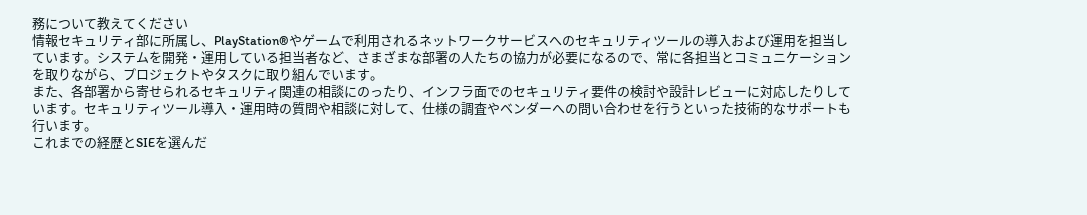務について教えてください
情報セキュリティ部に所属し、PlayStation®やゲームで利用されるネットワークサービスへのセキュリティツールの導入および運用を担当しています。システムを開発・運用している担当者など、さまざまな部署の人たちの協力が必要になるので、常に各担当とコミュニケーションを取りながら、プロジェクトやタスクに取り組んでいます。
また、各部署から寄せられるセキュリティ関連の相談にのったり、インフラ面でのセキュリティ要件の検討や設計レビューに対応したりしています。セキュリティツール導入・運用時の質問や相談に対して、仕様の調査やベンダーへの問い合わせを行うといった技術的なサポートも行います。
これまでの経歴とSIEを選んだ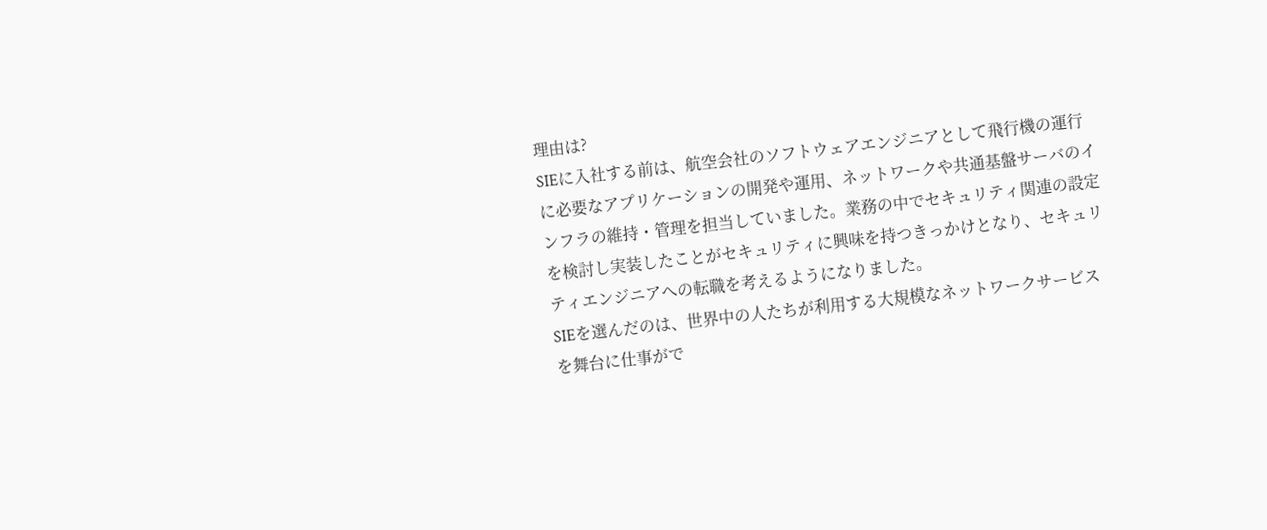理由は?
SIEに入社する前は、航空会社のソフトウェアエンジニアとして飛行機の運行に必要なアプリケーションの開発や運用、ネットワークや共通基盤サーバのインフラの維持・管理を担当していました。業務の中でセキュリティ関連の設定を検討し実装したことがセキュリティに興味を持つきっかけとなり、セキュリティエンジニアへの転職を考えるようになりました。
SIEを選んだのは、世界中の人たちが利用する大規模なネットワークサービスを舞台に仕事がで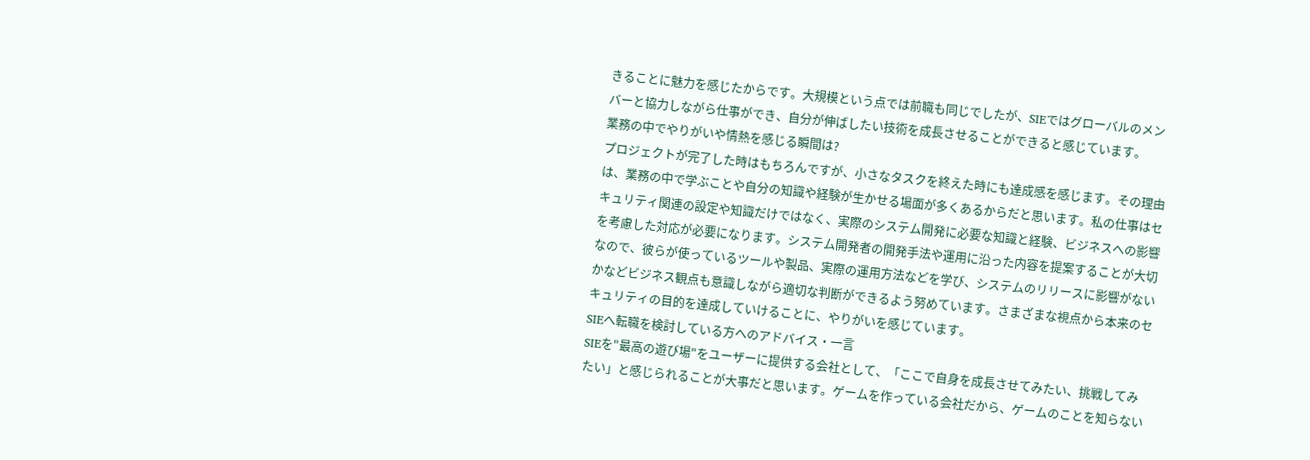きることに魅力を感じたからです。大規模という点では前職も同じでしたが、SIEではグローバルのメンバーと協力しながら仕事ができ、自分が伸ばしたい技術を成長させることができると感じています。
業務の中でやりがいや情熱を感じる瞬間は?
プロジェクトが完了した時はもちろんですが、小さなタスクを終えた時にも達成感を感じます。その理由は、業務の中で学ぶことや自分の知識や経験が生かせる場面が多くあるからだと思います。私の仕事はセキュリティ関連の設定や知識だけではなく、実際のシステム開発に必要な知識と経験、ビジネスへの影響を考慮した対応が必要になります。システム開発者の開発手法や運用に沿った内容を提案することが大切なので、彼らが使っているツールや製品、実際の運用方法などを学び、システムのリリースに影響がないかなどビジネス観点も意識しながら適切な判断ができるよう努めています。さまざまな視点から本来のセキュリティの目的を達成していけることに、やりがいを感じています。
SIEへ転職を検討している方へのアドバイス・一言
SIEを"最高の遊び場"をユーザーに提供する会社として、「ここで自身を成長させてみたい、挑戦してみたい」と感じられることが大事だと思います。ゲームを作っている会社だから、ゲームのことを知らない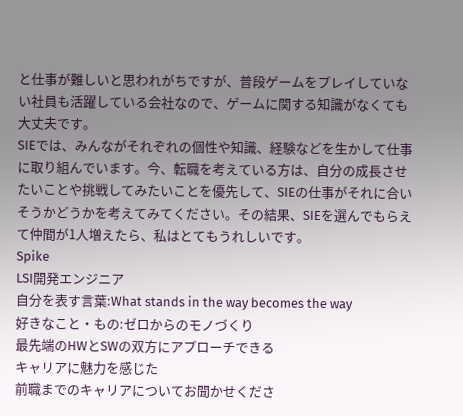と仕事が難しいと思われがちですが、普段ゲームをプレイしていない社員も活躍している会社なので、ゲームに関する知識がなくても大丈夫です。
SIEでは、みんながそれぞれの個性や知識、経験などを生かして仕事に取り組んでいます。今、転職を考えている方は、自分の成長させたいことや挑戦してみたいことを優先して、SIEの仕事がそれに合いそうかどうかを考えてみてください。その結果、SIEを選んでもらえて仲間が1人増えたら、私はとてもうれしいです。
Spike
LSI開発エンジニア
自分を表す言葉:What stands in the way becomes the way
好きなこと・もの:ゼロからのモノづくり
最先端のHWとSWの双方にアプローチできる
キャリアに魅力を感じた
前職までのキャリアについてお聞かせくださ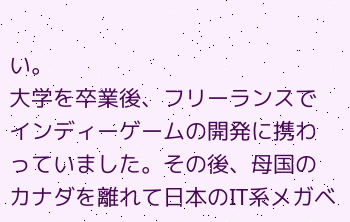い。
大学を卒業後、フリーランスでインディーゲームの開発に携わっていました。その後、母国のカナダを離れて日本のIT系メガベ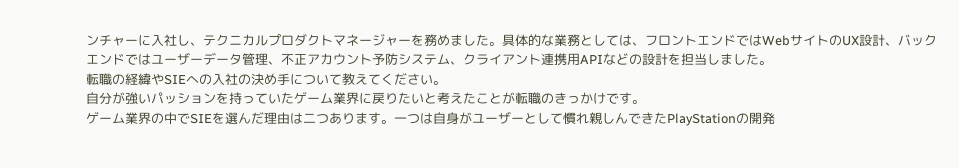ンチャーに入社し、テクニカルプロダクトマネージャーを務めました。具体的な業務としては、フロントエンドではWebサイトのUX設計、バックエンドではユーザーデータ管理、不正アカウント予防システム、クライアント連携用APIなどの設計を担当しました。
転職の経緯やSIEへの入社の決め手について教えてください。
自分が強いパッションを持っていたゲーム業界に戻りたいと考えたことが転職のきっかけです。
ゲーム業界の中でSIEを選んだ理由は二つあります。一つは自身がユーザーとして慣れ親しんできたPlayStationの開発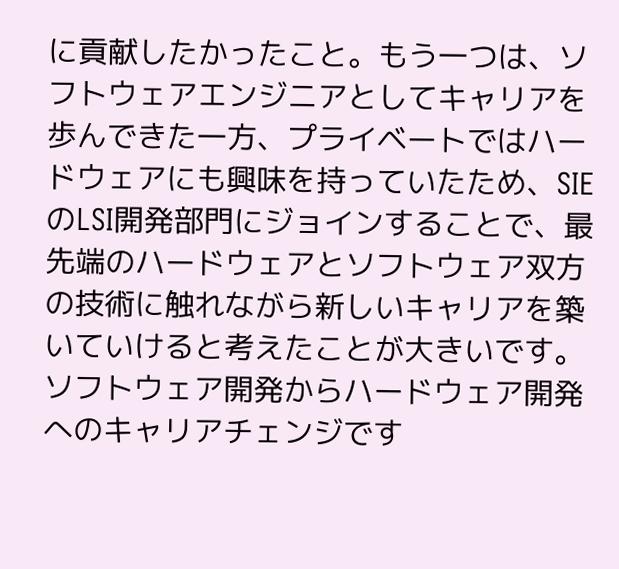に貢献したかったこと。もう一つは、ソフトウェアエンジニアとしてキャリアを歩んできた一方、プライベートではハードウェアにも興味を持っていたため、SIEのLSI開発部門にジョインすることで、最先端のハードウェアとソフトウェア双方の技術に触れながら新しいキャリアを築いていけると考えたことが大きいです。
ソフトウェア開発からハードウェア開発へのキャリアチェンジです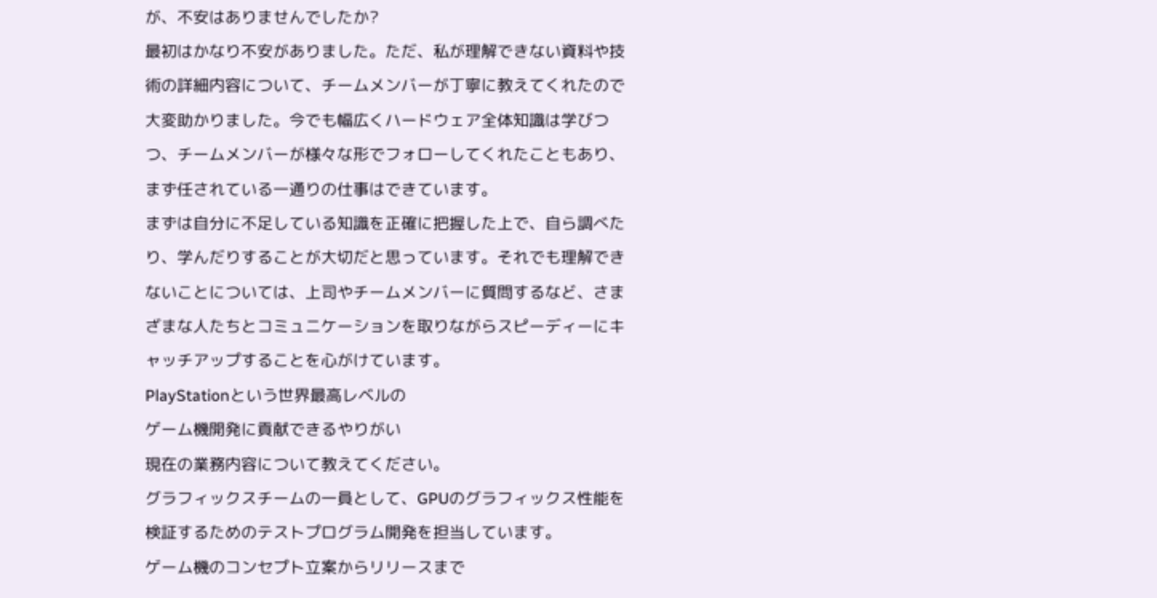が、不安はありませんでしたか?
最初はかなり不安がありました。ただ、私が理解できない資料や技術の詳細内容について、チームメンバーが丁寧に教えてくれたので大変助かりました。今でも幅広くハードウェア全体知識は学びつつ、チームメンバーが様々な形でフォローしてくれたこともあり、まず任されている一通りの仕事はできています。
まずは自分に不足している知識を正確に把握した上で、自ら調べたり、学んだりすることが大切だと思っています。それでも理解できないことについては、上司やチームメンバーに質問するなど、さまざまな人たちとコミュニケーションを取りながらスピーディーにキャッチアップすることを心がけています。
PlayStationという世界最高レベルの
ゲーム機開発に貢献できるやりがい
現在の業務内容について教えてください。
グラフィックスチームの一員として、GPUのグラフィックス性能を検証するためのテストプログラム開発を担当しています。
ゲーム機のコンセプト立案からリリースまで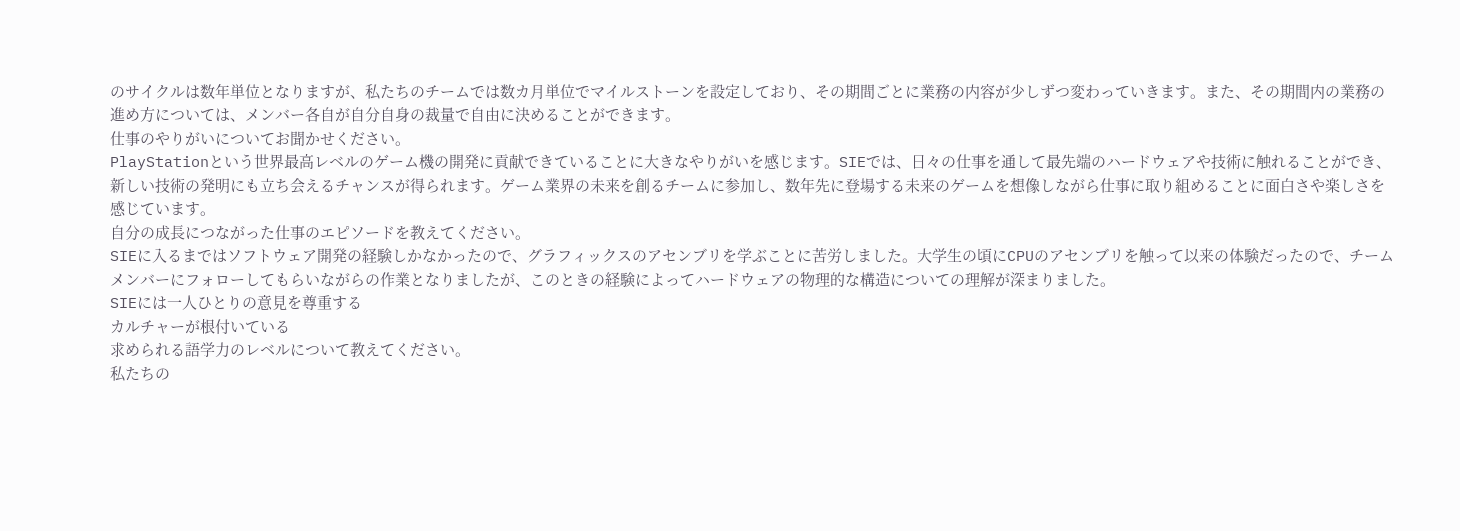のサイクルは数年単位となりますが、私たちのチームでは数カ月単位でマイルストーンを設定しており、その期間ごとに業務の内容が少しずつ変わっていきます。また、その期間内の業務の進め方については、メンバー各自が自分自身の裁量で自由に決めることができます。
仕事のやりがいについてお聞かせください。
PlayStationという世界最高レベルのゲーム機の開発に貢献できていることに大きなやりがいを感じます。SIEでは、日々の仕事を通して最先端のハードウェアや技術に触れることができ、新しい技術の発明にも立ち会えるチャンスが得られます。ゲーム業界の未来を創るチームに参加し、数年先に登場する未来のゲームを想像しながら仕事に取り組めることに面白さや楽しさを感じています。
自分の成長につながった仕事のエピソードを教えてください。
SIEに入るまではソフトウェア開発の経験しかなかったので、グラフィックスのアセンブリを学ぶことに苦労しました。大学生の頃にCPUのアセンブリを触って以来の体験だったので、チームメンバーにフォローしてもらいながらの作業となりましたが、このときの経験によってハードウェアの物理的な構造についての理解が深まりました。
SIEには一人ひとりの意見を尊重する
カルチャーが根付いている
求められる語学力のレベルについて教えてください。
私たちの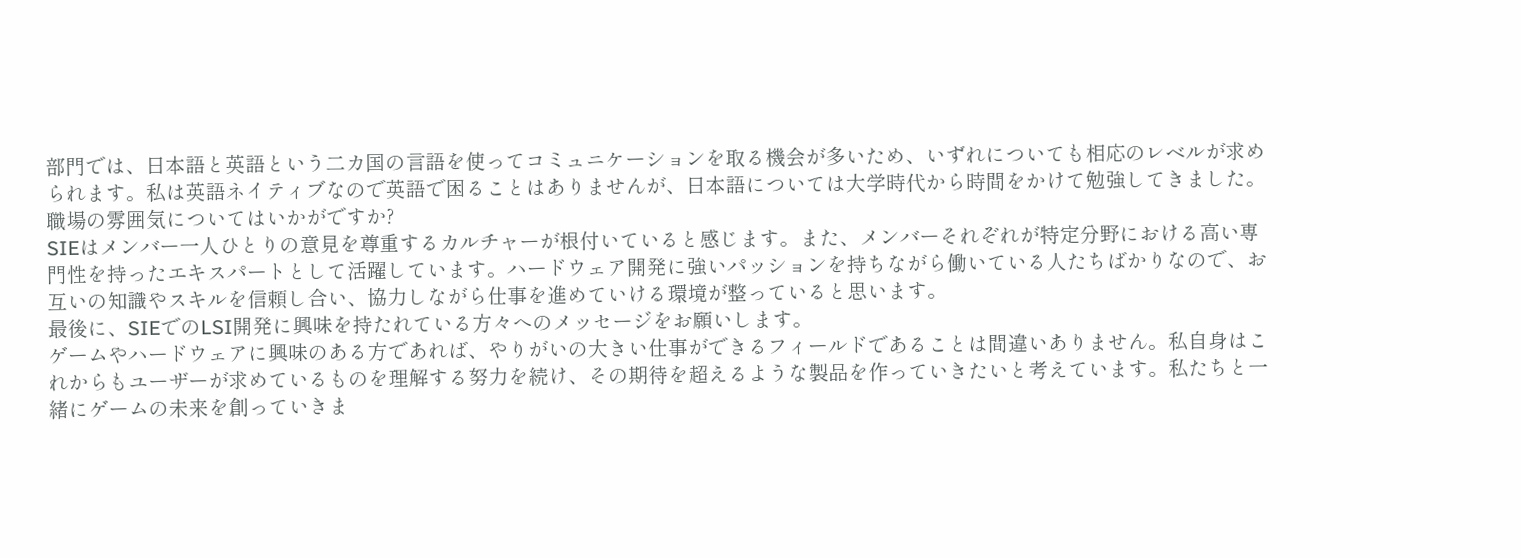部門では、日本語と英語という二カ国の言語を使ってコミュニケーションを取る機会が多いため、いずれについても相応のレベルが求められます。私は英語ネイティブなので英語で困ることはありませんが、日本語については大学時代から時間をかけて勉強してきました。
職場の雰囲気についてはいかがですか?
SIEはメンバー一人ひとりの意見を尊重するカルチャーが根付いていると感じます。また、メンバーそれぞれが特定分野における高い専門性を持ったエキスパートとして活躍しています。ハードウェア開発に強いパッションを持ちながら働いている人たちばかりなので、お互いの知識やスキルを信頼し合い、協力しながら仕事を進めていける環境が整っていると思います。
最後に、SIEでのLSI開発に興味を持たれている方々へのメッセージをお願いします。
ゲームやハードウェアに興味のある方であれば、やりがいの大きい仕事ができるフィールドであることは間違いありません。私自身はこれからもユーザーが求めているものを理解する努力を続け、その期待を超えるような製品を作っていきたいと考えています。私たちと一緒にゲームの未来を創っていきま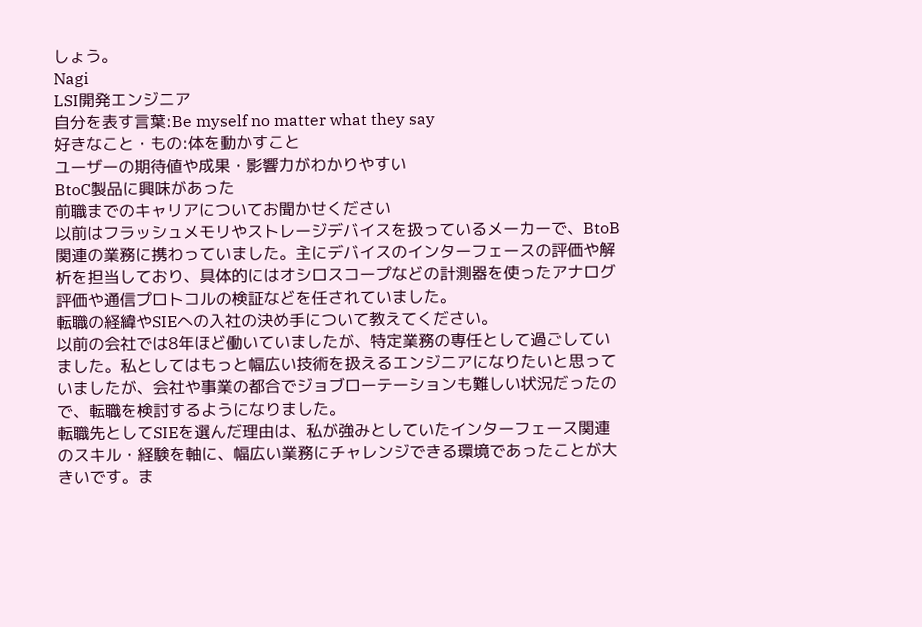しょう。
Nagi
LSI開発エンジニア
自分を表す言葉:Be myself no matter what they say
好きなこと・もの:体を動かすこと
ユーザーの期待値や成果・影響力がわかりやすい
BtoC製品に興味があった
前職までのキャリアについてお聞かせください
以前はフラッシュメモリやストレージデバイスを扱っているメーカーで、BtoB関連の業務に携わっていました。主にデバイスのインターフェースの評価や解析を担当しており、具体的にはオシロスコープなどの計測器を使ったアナログ評価や通信プロトコルの検証などを任されていました。
転職の経緯やSIEへの入社の決め手について教えてください。
以前の会社では8年ほど働いていましたが、特定業務の専任として過ごしていました。私としてはもっと幅広い技術を扱えるエンジニアになりたいと思っていましたが、会社や事業の都合でジョブローテーションも難しい状況だったので、転職を検討するようになりました。
転職先としてSIEを選んだ理由は、私が強みとしていたインターフェース関連のスキル・経験を軸に、幅広い業務にチャレンジできる環境であったことが大きいです。ま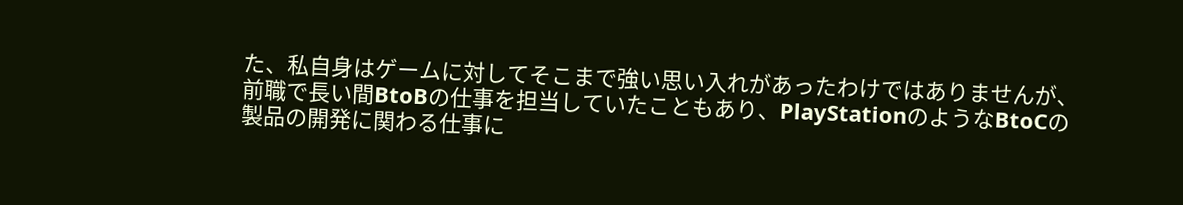た、私自身はゲームに対してそこまで強い思い入れがあったわけではありませんが、前職で長い間BtoBの仕事を担当していたこともあり、PlayStationのようなBtoCの製品の開発に関わる仕事に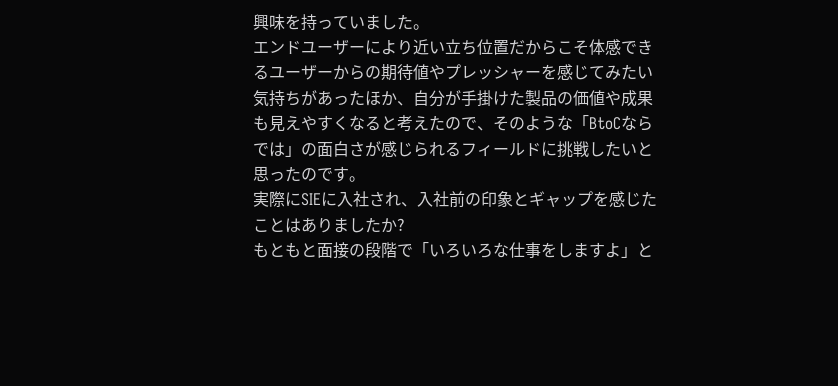興味を持っていました。
エンドユーザーにより近い立ち位置だからこそ体感できるユーザーからの期待値やプレッシャーを感じてみたい気持ちがあったほか、自分が手掛けた製品の価値や成果も見えやすくなると考えたので、そのような「BtoCならでは」の面白さが感じられるフィールドに挑戦したいと思ったのです。
実際にSIEに入社され、入社前の印象とギャップを感じたことはありましたか?
もともと面接の段階で「いろいろな仕事をしますよ」と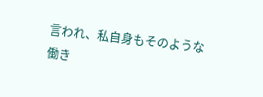言われ、私自身もそのような働き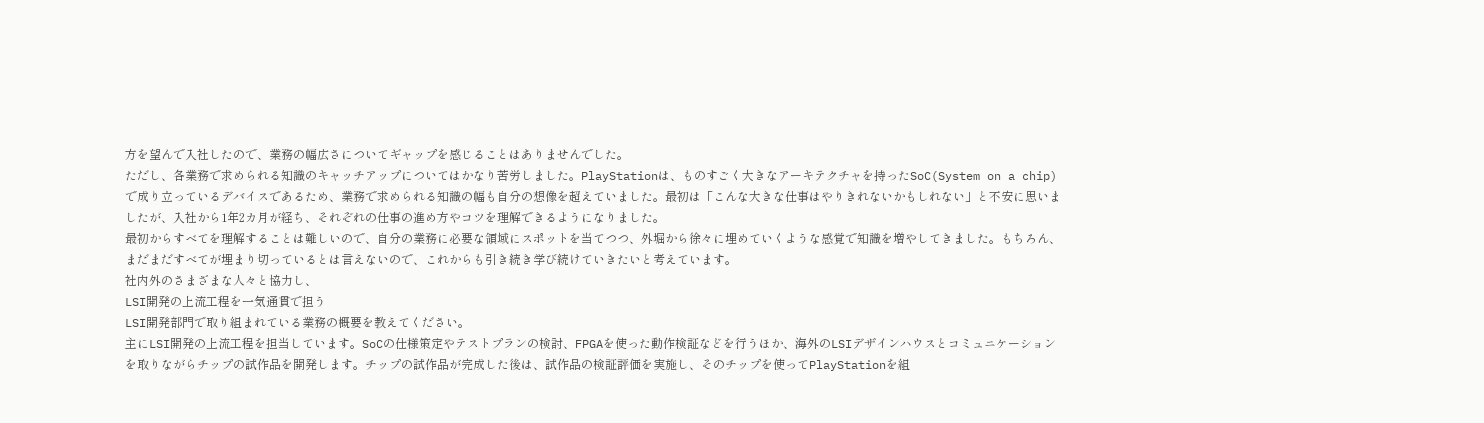方を望んで入社したので、業務の幅広さについてギャップを感じることはありませんでした。
ただし、各業務で求められる知識のキャッチアップについてはかなり苦労しました。PlayStationは、ものすごく大きなアーキテクチャを持ったSoC(System on a chip)で成り立っているデバイスであるため、業務で求められる知識の幅も自分の想像を超えていました。最初は「こんな大きな仕事はやりきれないかもしれない」と不安に思いましたが、入社から1年2カ月が経ち、それぞれの仕事の進め方やコツを理解できるようになりました。
最初からすべてを理解することは難しいので、自分の業務に必要な領域にスポットを当てつつ、外堀から徐々に埋めていくような感覚で知識を増やしてきました。もちろん、まだまだすべてが埋まり切っているとは言えないので、これからも引き続き学び続けていきたいと考えています。
社内外のさまざまな人々と協力し、
LSI開発の上流工程を一気通貫で担う
LSI開発部門で取り組まれている業務の概要を教えてください。
主にLSI開発の上流工程を担当しています。SoCの仕様策定やテストプランの検討、FPGAを使った動作検証などを行うほか、海外のLSIデザインハウスとコミュニケーションを取りながらチップの試作品を開発します。チップの試作品が完成した後は、試作品の検証評価を実施し、そのチップを使ってPlayStationを組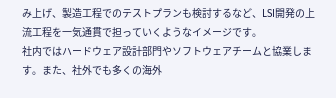み上げ、製造工程でのテストプランも検討するなど、LSI開発の上流工程を一気通貫で担っていくようなイメージです。
社内ではハードウェア設計部門やソフトウェアチームと協業します。また、社外でも多くの海外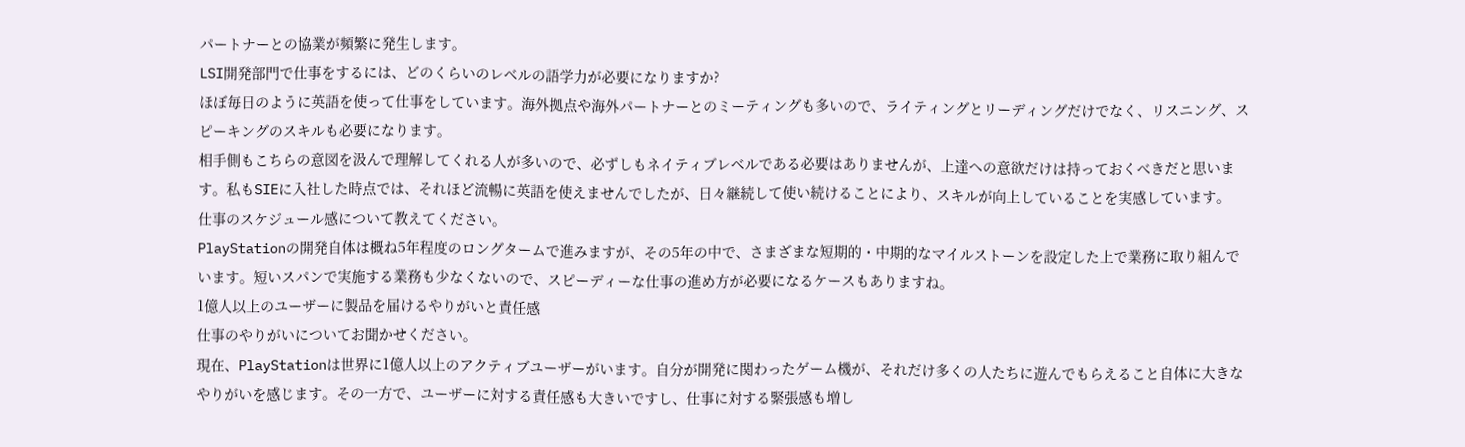パートナーとの協業が頻繁に発生します。
LSI開発部門で仕事をするには、どのくらいのレベルの語学力が必要になりますか?
ほぼ毎日のように英語を使って仕事をしています。海外拠点や海外パートナーとのミーティングも多いので、ライティングとリーディングだけでなく、リスニング、スピーキングのスキルも必要になります。
相手側もこちらの意図を汲んで理解してくれる人が多いので、必ずしもネイティブレベルである必要はありませんが、上達への意欲だけは持っておくべきだと思います。私もSIEに入社した時点では、それほど流暢に英語を使えませんでしたが、日々継続して使い続けることにより、スキルが向上していることを実感しています。
仕事のスケジュール感について教えてください。
PlayStationの開発自体は概ね5年程度のロングタームで進みますが、その5年の中で、さまざまな短期的・中期的なマイルストーンを設定した上で業務に取り組んでいます。短いスパンで実施する業務も少なくないので、スピーディーな仕事の進め方が必要になるケースもありますね。
1億人以上のユーザーに製品を届けるやりがいと責任感
仕事のやりがいについてお聞かせください。
現在、PlayStationは世界に1億人以上のアクティブユーザーがいます。自分が開発に関わったゲーム機が、それだけ多くの人たちに遊んでもらえること自体に大きなやりがいを感じます。その一方で、ユーザーに対する責任感も大きいですし、仕事に対する緊張感も増し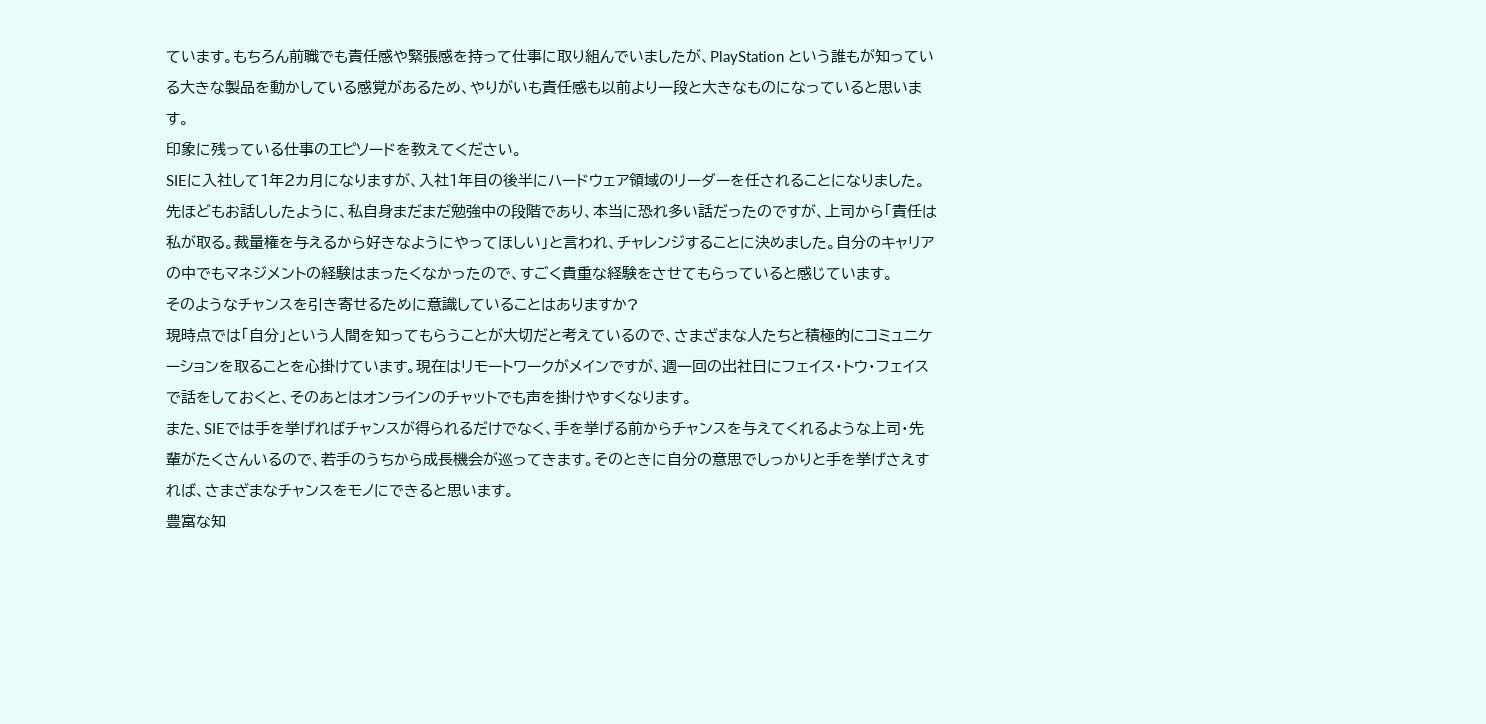ています。もちろん前職でも責任感や緊張感を持って仕事に取り組んでいましたが、PlayStation という誰もが知っている大きな製品を動かしている感覚があるため、やりがいも責任感も以前より一段と大きなものになっていると思います。
印象に残っている仕事のエピソードを教えてください。
SIEに入社して1年2カ月になりますが、入社1年目の後半にハードウェア領域のリーダーを任されることになりました。先ほどもお話ししたように、私自身まだまだ勉強中の段階であり、本当に恐れ多い話だったのですが、上司から「責任は私が取る。裁量権を与えるから好きなようにやってほしい」と言われ、チャレンジすることに決めました。自分のキャリアの中でもマネジメントの経験はまったくなかったので、すごく貴重な経験をさせてもらっていると感じています。
そのようなチャンスを引き寄せるために意識していることはありますか?
現時点では「自分」という人間を知ってもらうことが大切だと考えているので、さまざまな人たちと積極的にコミュニケーションを取ることを心掛けています。現在はリモートワークがメインですが、週一回の出社日にフェイス・トウ・フェイスで話をしておくと、そのあとはオンラインのチャットでも声を掛けやすくなります。
また、SIEでは手を挙げればチャンスが得られるだけでなく、手を挙げる前からチャンスを与えてくれるような上司・先輩がたくさんいるので、若手のうちから成長機会が巡ってきます。そのときに自分の意思でしっかりと手を挙げさえすれば、さまざまなチャンスをモノにできると思います。
豊富な知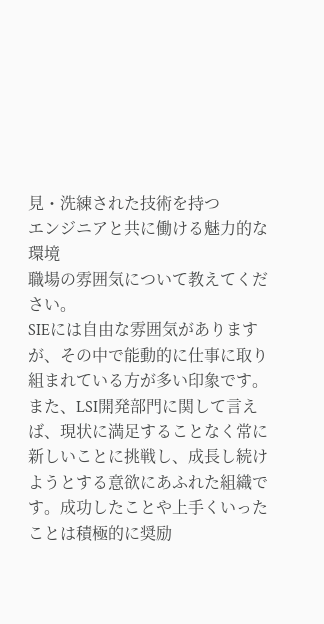見・洗練された技術を持つ
エンジニアと共に働ける魅力的な環境
職場の雰囲気について教えてください。
SIEには自由な雰囲気がありますが、その中で能動的に仕事に取り組まれている方が多い印象です。また、LSI開発部門に関して言えば、現状に満足することなく常に新しいことに挑戦し、成長し続けようとする意欲にあふれた組織です。成功したことや上手くいったことは積極的に奨励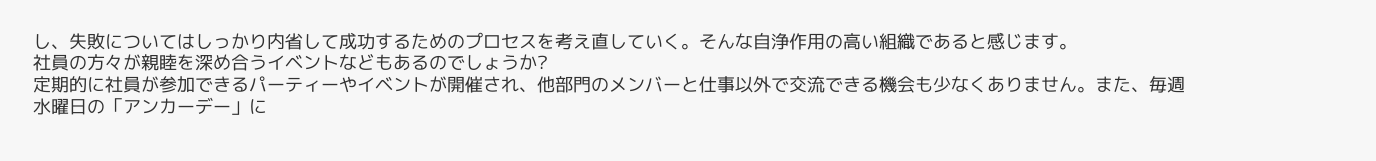し、失敗についてはしっかり内省して成功するためのプロセスを考え直していく。そんな自浄作用の高い組織であると感じます。
社員の方々が親睦を深め合うイベントなどもあるのでしょうか?
定期的に社員が参加できるパーティーやイベントが開催され、他部門のメンバーと仕事以外で交流できる機会も少なくありません。また、毎週水曜日の「アンカーデー」に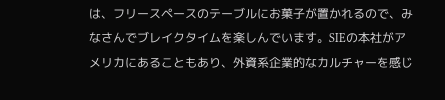は、フリースペースのテーブルにお菓子が置かれるので、みなさんでブレイクタイムを楽しんでいます。SIEの本社がアメリカにあることもあり、外資系企業的なカルチャーを感じ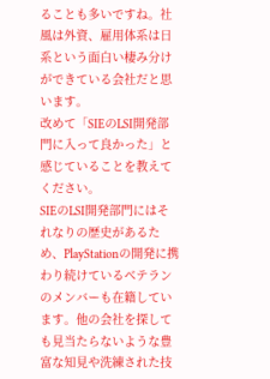ることも多いですね。社風は外資、雇用体系は日系という面白い棲み分けができている会社だと思います。
改めて「SIEのLSI開発部門に入って良かった」と感じていることを教えてください。
SIEのLSI開発部門にはそれなりの歴史があるため、PlayStationの開発に携わり続けているベテランのメンバーも在籍しています。他の会社を探しても見当たらないような豊富な知見や洗練された技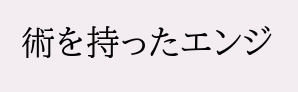術を持ったエンジ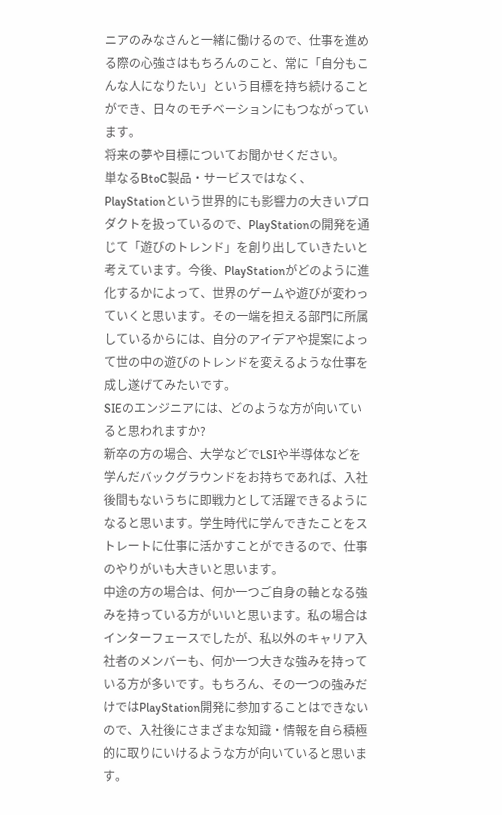ニアのみなさんと一緒に働けるので、仕事を進める際の心強さはもちろんのこと、常に「自分もこんな人になりたい」という目標を持ち続けることができ、日々のモチベーションにもつながっています。
将来の夢や目標についてお聞かせください。
単なるBtoC製品・サービスではなく、PlayStationという世界的にも影響力の大きいプロダクトを扱っているので、PlayStationの開発を通じて「遊びのトレンド」を創り出していきたいと考えています。今後、PlayStationがどのように進化するかによって、世界のゲームや遊びが変わっていくと思います。その一端を担える部門に所属しているからには、自分のアイデアや提案によって世の中の遊びのトレンドを変えるような仕事を成し遂げてみたいです。
SIEのエンジニアには、どのような方が向いていると思われますか?
新卒の方の場合、大学などでLSIや半導体などを学んだバックグラウンドをお持ちであれば、入社後間もないうちに即戦力として活躍できるようになると思います。学生時代に学んできたことをストレートに仕事に活かすことができるので、仕事のやりがいも大きいと思います。
中途の方の場合は、何か一つご自身の軸となる強みを持っている方がいいと思います。私の場合はインターフェースでしたが、私以外のキャリア入社者のメンバーも、何か一つ大きな強みを持っている方が多いです。もちろん、その一つの強みだけではPlayStation開発に参加することはできないので、入社後にさまざまな知識・情報を自ら積極的に取りにいけるような方が向いていると思います。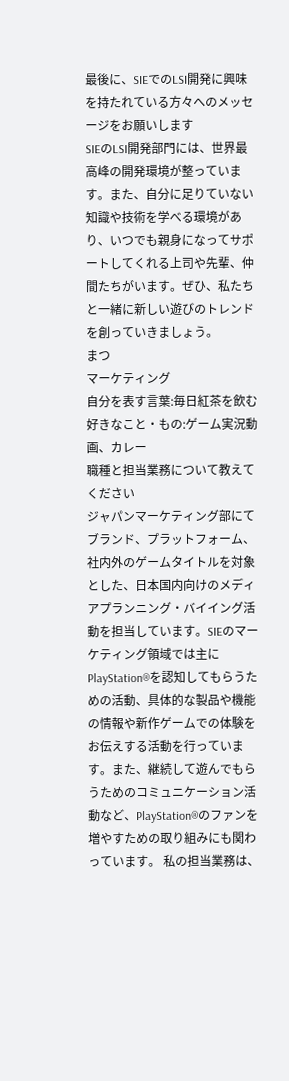最後に、SIEでのLSI開発に興味を持たれている方々へのメッセージをお願いします
SIEのLSI開発部門には、世界最高峰の開発環境が整っています。また、自分に足りていない知識や技術を学べる環境があり、いつでも親身になってサポートしてくれる上司や先輩、仲間たちがいます。ぜひ、私たちと一緒に新しい遊びのトレンドを創っていきましょう。
まつ
マーケティング
自分を表す言葉:毎日紅茶を飲む
好きなこと・もの:ゲーム実況動画、カレー
職種と担当業務について教えてください
ジャパンマーケティング部にてブランド、プラットフォーム、社内外のゲームタイトルを対象とした、日本国内向けのメディアプランニング・バイイング活動を担当しています。SIEのマーケティング領域では主にPlayStation®を認知してもらうための活動、具体的な製品や機能の情報や新作ゲームでの体験をお伝えする活動を行っています。また、継続して遊んでもらうためのコミュニケーション活動など、PlayStation®のファンを増やすための取り組みにも関わっています。 私の担当業務は、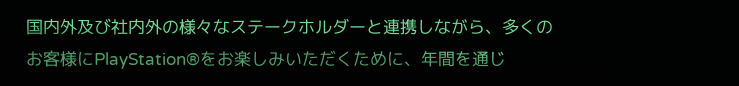国内外及び社内外の様々なステークホルダーと連携しながら、多くのお客様にPlayStation®をお楽しみいただくために、年間を通じ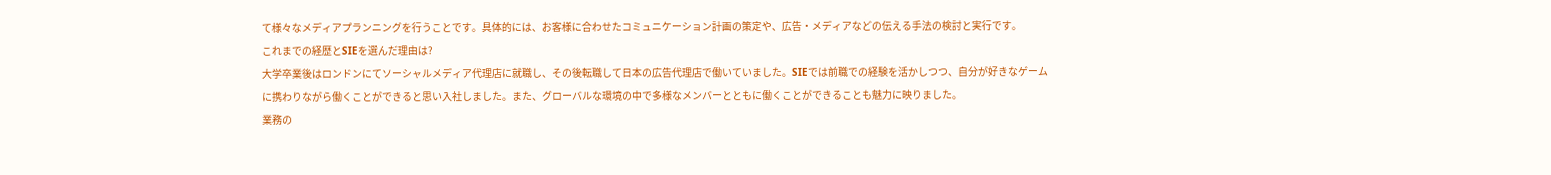て様々なメディアプランニングを行うことです。具体的には、お客様に合わせたコミュニケーション計画の策定や、広告・メディアなどの伝える手法の検討と実行です。
これまでの経歴とSIEを選んだ理由は?
大学卒業後はロンドンにてソーシャルメディア代理店に就職し、その後転職して日本の広告代理店で働いていました。SIEでは前職での経験を活かしつつ、自分が好きなゲームに携わりながら働くことができると思い入社しました。また、グローバルな環境の中で多様なメンバーとともに働くことができることも魅力に映りました。
業務の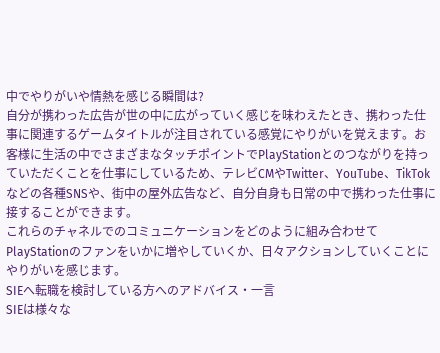中でやりがいや情熱を感じる瞬間は?
自分が携わった広告が世の中に広がっていく感じを味わえたとき、携わった仕事に関連するゲームタイトルが注目されている感覚にやりがいを覚えます。お客様に生活の中でさまざまなタッチポイントでPlayStationとのつながりを持っていただくことを仕事にしているため、テレビCMやTwitter、YouTube、TikTokなどの各種SNSや、街中の屋外広告など、自分自身も日常の中で携わった仕事に接することができます。
これらのチャネルでのコミュニケーションをどのように組み合わせてPlayStationのファンをいかに増やしていくか、日々アクションしていくことにやりがいを感じます。
SIEへ転職を検討している方へのアドバイス・一言
SIEは様々な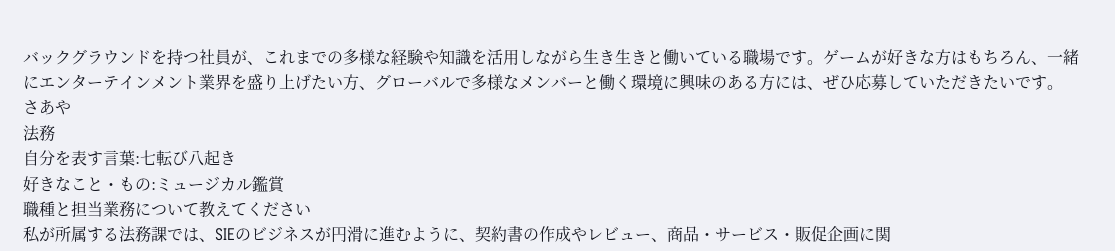バックグラウンドを持つ社員が、これまでの多様な経験や知識を活用しながら生き生きと働いている職場です。ゲームが好きな方はもちろん、一緒にエンターテインメント業界を盛り上げたい方、グローバルで多様なメンバーと働く環境に興味のある方には、ぜひ応募していただきたいです。
さあや
法務
自分を表す言葉:七転び八起き
好きなこと・もの:ミュージカル鑑賞
職種と担当業務について教えてください
私が所属する法務課では、SIEのビジネスが円滑に進むように、契約書の作成やレビュー、商品・サービス・販促企画に関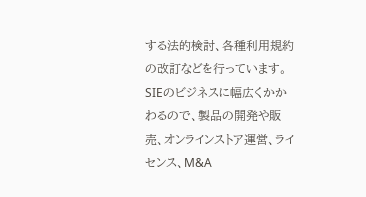する法的検討、各種利用規約の改訂などを行っています。SIEのビジネスに幅広くかかわるので、製品の開発や販売、オンラインストア運営、ライセンス、M&A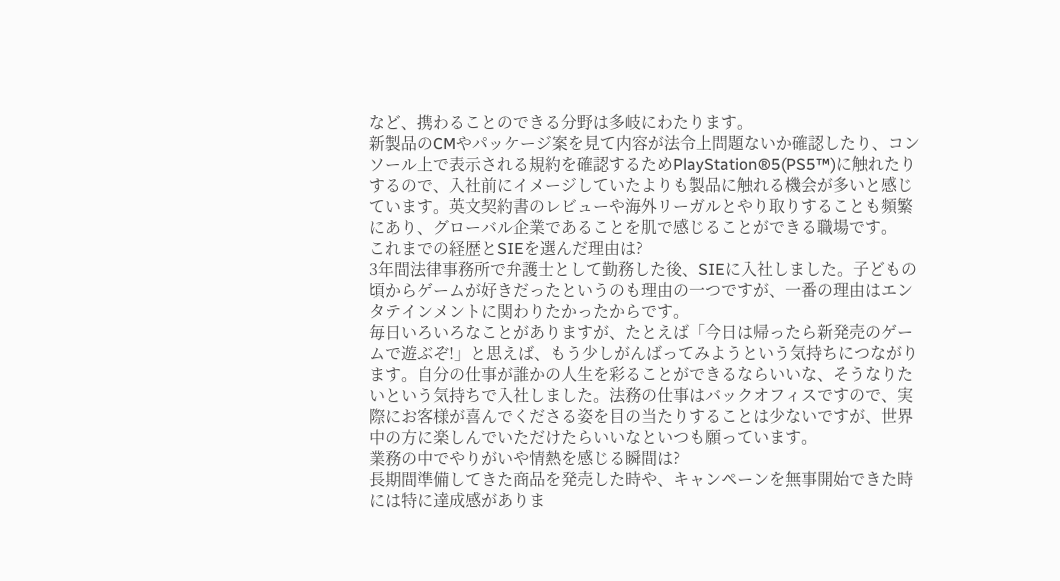など、携わることのできる分野は多岐にわたります。
新製品のCMやパッケージ案を見て内容が法令上問題ないか確認したり、コンソール上で表示される規約を確認するためPlayStation®5(PS5™)に触れたりするので、入社前にイメージしていたよりも製品に触れる機会が多いと感じています。英文契約書のレビューや海外リーガルとやり取りすることも頻繁にあり、グローバル企業であることを肌で感じることができる職場です。
これまでの経歴とSIEを選んだ理由は?
3年間法律事務所で弁護士として勤務した後、SIEに入社しました。子どもの頃からゲームが好きだったというのも理由の一つですが、一番の理由はエンタテインメントに関わりたかったからです。
毎日いろいろなことがありますが、たとえば「今日は帰ったら新発売のゲームで遊ぶぞ!」と思えば、もう少しがんばってみようという気持ちにつながります。自分の仕事が誰かの人生を彩ることができるならいいな、そうなりたいという気持ちで入社しました。法務の仕事はバックオフィスですので、実際にお客様が喜んでくださる姿を目の当たりすることは少ないですが、世界中の方に楽しんでいただけたらいいなといつも願っています。
業務の中でやりがいや情熱を感じる瞬間は?
長期間準備してきた商品を発売した時や、キャンペーンを無事開始できた時には特に達成感がありま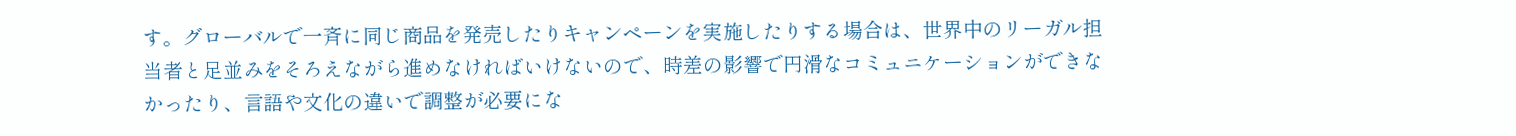す。グローバルで一斉に同じ商品を発売したりキャンペーンを実施したりする場合は、世界中のリーガル担当者と足並みをそろえながら進めなければいけないので、時差の影響で円滑なコミュニケーションができなかったり、言語や文化の違いで調整が必要にな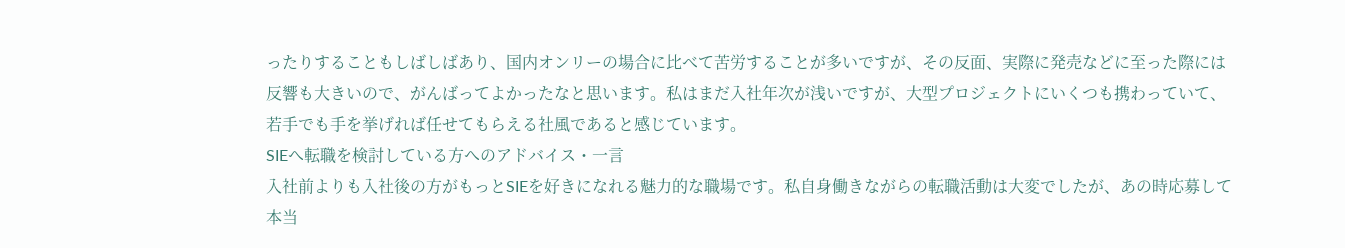ったりすることもしばしばあり、国内オンリーの場合に比べて苦労することが多いですが、その反面、実際に発売などに至った際には反響も大きいので、がんばってよかったなと思います。私はまだ入社年次が浅いですが、大型プロジェクトにいくつも携わっていて、若手でも手を挙げれば任せてもらえる社風であると感じています。
SIEへ転職を検討している方へのアドバイス・一言
入社前よりも入社後の方がもっとSIEを好きになれる魅力的な職場です。私自身働きながらの転職活動は大変でしたが、あの時応募して本当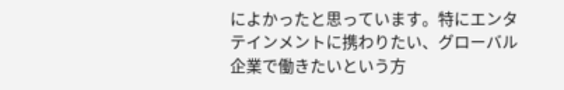によかったと思っています。特にエンタテインメントに携わりたい、グローバル企業で働きたいという方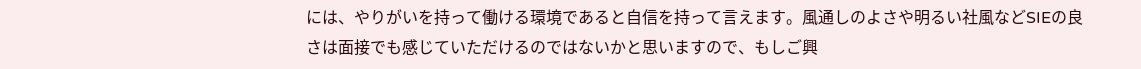には、やりがいを持って働ける環境であると自信を持って言えます。風通しのよさや明るい社風などSIEの良さは面接でも感じていただけるのではないかと思いますので、もしご興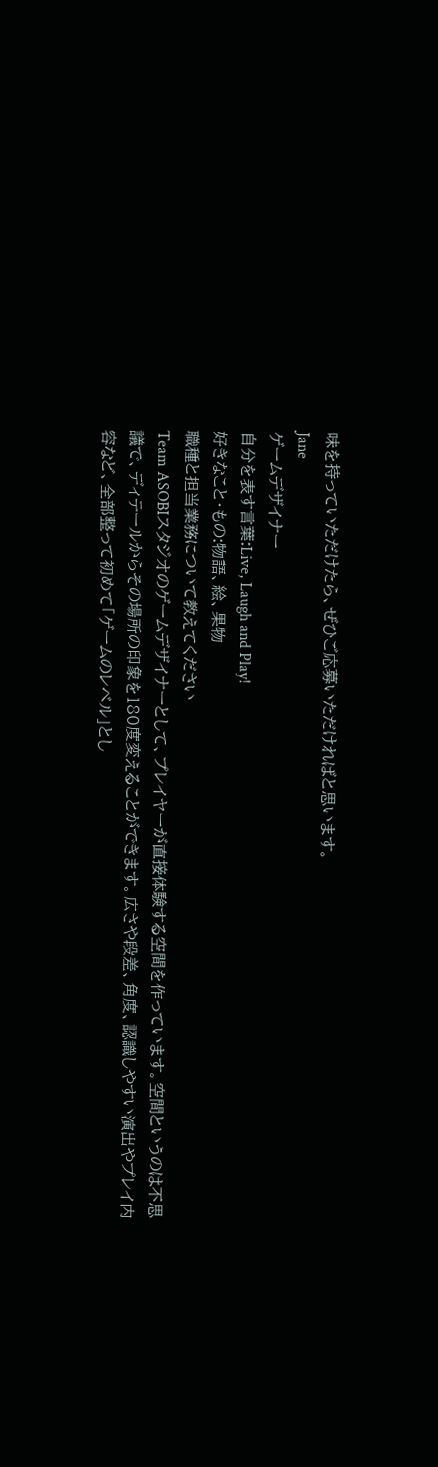味を持っていただけたら、ぜひご応募いただければと思います。
Jane
ゲームデザイナー
自分を表す言葉:Live, Laugh and Play!
好きなこと・もの:物語、絵、果物
職種と担当業務について教えてください
Team ASOBIスタジオのゲームデザイナーとして、プレイヤーが直接体験する空間を作っています。空間というのは不思議で、ディテールからその場所の印象を180度変えることができます。広さや段差、角度、認識しやすい演出やプレイ内容など、全部整って初めて「ゲームのレベル」とし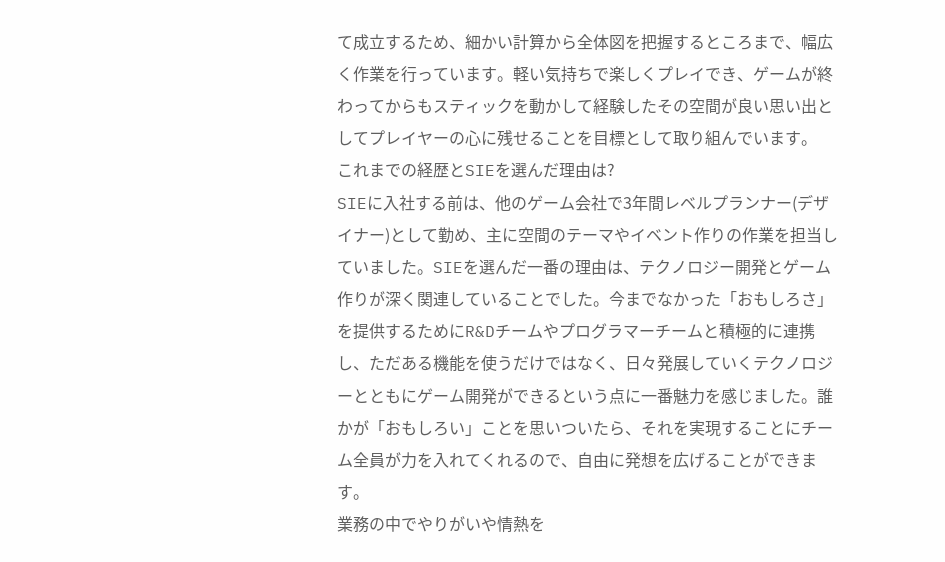て成立するため、細かい計算から全体図を把握するところまで、幅広く作業を行っています。軽い気持ちで楽しくプレイでき、ゲームが終わってからもスティックを動かして経験したその空間が良い思い出としてプレイヤーの心に残せることを目標として取り組んでいます。
これまでの経歴とSIEを選んだ理由は?
SIEに入社する前は、他のゲーム会社で3年間レベルプランナー(デザイナー)として勤め、主に空間のテーマやイベント作りの作業を担当していました。SIEを選んだ一番の理由は、テクノロジー開発とゲーム作りが深く関連していることでした。今までなかった「おもしろさ」を提供するためにR&Dチームやプログラマーチームと積極的に連携し、ただある機能を使うだけではなく、日々発展していくテクノロジーとともにゲーム開発ができるという点に一番魅力を感じました。誰かが「おもしろい」ことを思いついたら、それを実現することにチーム全員が力を入れてくれるので、自由に発想を広げることができます。
業務の中でやりがいや情熱を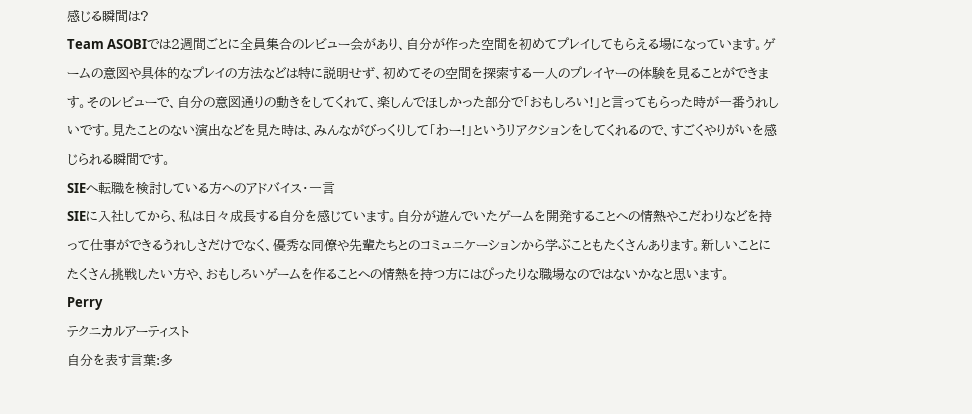感じる瞬間は?
Team ASOBIでは2週間ごとに全員集合のレビュー会があり、自分が作った空間を初めてプレイしてもらえる場になっています。ゲームの意図や具体的なプレイの方法などは特に説明せず、初めてその空間を探索する一人のプレイヤーの体験を見ることができます。そのレビューで、自分の意図通りの動きをしてくれて、楽しんでほしかった部分で「おもしろい!」と言ってもらった時が一番うれしいです。見たことのない演出などを見た時は、みんながびっくりして「わー!」というリアクションをしてくれるので、すごくやりがいを感じられる瞬間です。
SIEへ転職を検討している方へのアドバイス・一言
SIEに入社してから、私は日々成長する自分を感じています。自分が遊んでいたゲームを開発することへの情熱やこだわりなどを持って仕事ができるうれしさだけでなく、優秀な同僚や先輩たちとのコミュニケーションから学ぶこともたくさんあります。新しいことにたくさん挑戦したい方や、おもしろいゲームを作ることへの情熱を持つ方にはぴったりな職場なのではないかなと思います。
Perry
テクニカルアーティスト
自分を表す言葉:多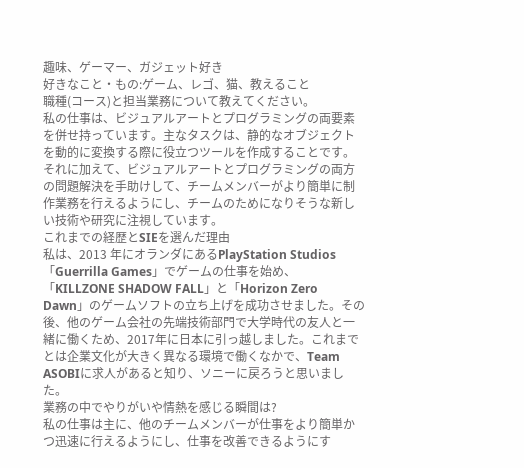趣味、ゲーマー、ガジェット好き
好きなこと・もの:ゲーム、レゴ、猫、教えること
職種(コース)と担当業務について教えてください。
私の仕事は、ビジュアルアートとプログラミングの両要素を併せ持っています。主なタスクは、静的なオブジェクトを動的に変換する際に役立つツールを作成することです。それに加えて、ビジュアルアートとプログラミングの両方の問題解決を手助けして、チームメンバーがより簡単に制作業務を行えるようにし、チームのためになりそうな新しい技術や研究に注視しています。
これまでの経歴とSIEを選んだ理由
私は、2013 年にオランダにあるPlayStation Studios「Guerrilla Games」でゲームの仕事を始め、「KILLZONE SHADOW FALL」と「Horizon Zero Dawn」のゲームソフトの立ち上げを成功させました。その後、他のゲーム会社の先端技術部門で大学時代の友人と一緒に働くため、2017年に日本に引っ越しました。これまでとは企業文化が大きく異なる環境で働くなかで、Team ASOBIに求人があると知り、ソニーに戻ろうと思いました。
業務の中でやりがいや情熱を感じる瞬間は?
私の仕事は主に、他のチームメンバーが仕事をより簡単かつ迅速に行えるようにし、仕事を改善できるようにす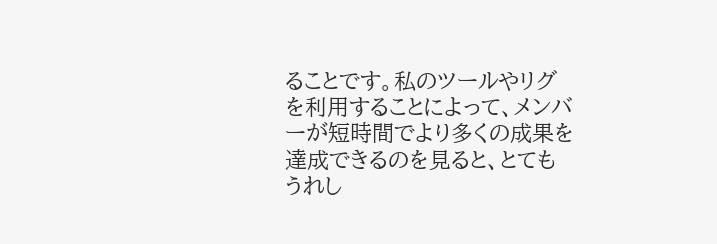ることです。私のツールやリグを利用することによって、メンバーが短時間でより多くの成果を達成できるのを見ると、とてもうれし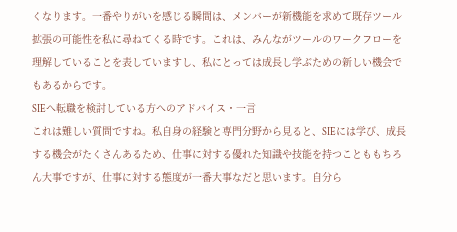くなります。一番やりがいを感じる瞬間は、メンバーが新機能を求めて既存ツール拡張の可能性を私に尋ねてくる時です。これは、みんながツールのワークフローを理解していることを表していますし、私にとっては成長し学ぶための新しい機会でもあるからです。
SIEへ転職を検討している方へのアドバイス・一言
これは難しい質問ですね。私自身の経験と専門分野から見ると、SIEには学び、成長する機会がたくさんあるため、仕事に対する優れた知識や技能を持つことももちろん大事ですが、仕事に対する態度が一番大事なだと思います。自分ら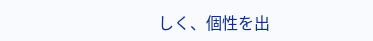しく、個性を出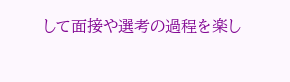して面接や選考の過程を楽し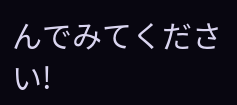んでみてください!